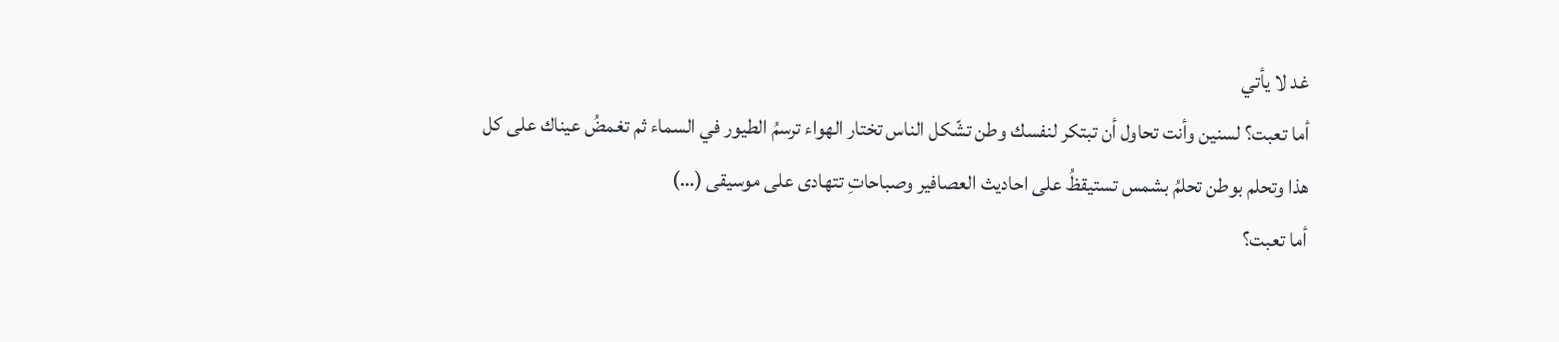غد لا يأتي
أما تعبت؟ لسنين وأنت تحاول أن تبتكر لنفسك وطن تشّكل الناس تختار الهواء ترسمُ الطيور في السماء ثم تغمضُ عيناك على كل هذا وتحلم بوطن تحلمُ بشمس تستيقظُ على احاديث العصافير وصباحاتِ تتهادى على موسيقى (…)
أما تعبت؟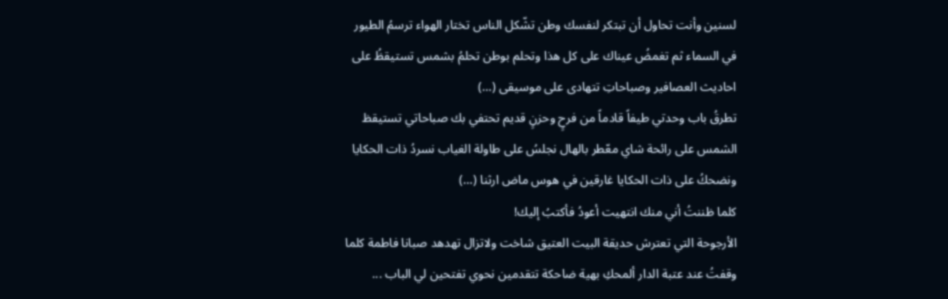لسنين وأنت تحاول أن تبتكر لنفسك وطن تشّكل الناس تختار الهواء ترسمُ الطيور في السماء ثم تغمضُ عيناك على كل هذا وتحلم بوطن تحلمُ بشمس تستيقظُ على احاديث العصافير وصباحاتِ تتهادى على موسيقى (…)
تطرقُ باب وحدتي طيفاً قادماً من فرحٍ وحزنٍ قديم تحتفي بك صباحاتي تستيقظ الشمس على رائحة شاي معّطر بالهال نجلسُ على طاولة الغياب نسردُ ذات الحكايا ونضحكُ على ذات الحكايا غارقين في هوس ماض ارثنا (…)
كلما ظننتُ أني منك انتهيت أعودُ فأكتبُ إليك!
الأرجوحة التي تعترش حديقة البيت العتيق شاخت ولاتزال تهدهد صبانا فاطمة كلما وقفتُ عند عتبة الدار ألمحكِ بهية ضاحكة تتقدمين نحوي تفتحين لي الباب ...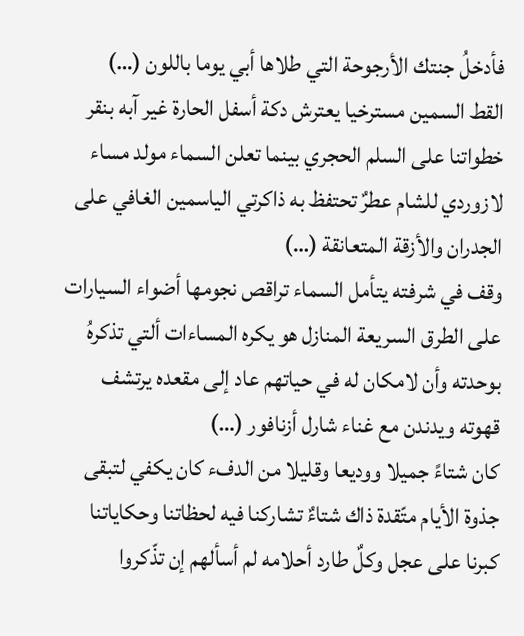فأدخلُ جنتك الأرجوحة التي طلاها أبي يوما باللون (…)
القط السمين مسترخيا يعترش دكة أسفل الحارة غير آبه بنقر خطواتنا على السلم الحجري بينما تعلن السماء مولد مساء لازوردي للشام عطرٌ تحتفظ به ذاكرتي الياسمين الغافي على الجدران والأزقة المتعانقة (…)
وقف في شرفته يتأمل السماء تراقص نجومها أضواء السيارات على الطرق السريعة المنازل هو يكره المساءات ألتي تذكرهُ بوحدته وأن لامكان له في حياتهم عاد إلى مقعده يرتشف قهوته ويدندن مع غناء شارل أزنافور (…)
كان شتاءً جميلا ووديعا وقليلا من الدفء كان يكفي لتبقى جذوة الأيام متّقدة ذاك شتاءٌ تشاركنا فيه لحظاتنا وحكاياتنا كبرنا على عجل وكلٌ طارد أحلامه لم أسألهم إن تذّكروا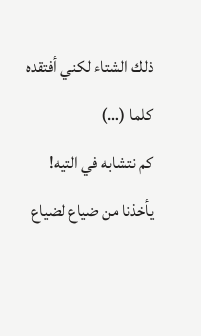ذلك الشتاء لكني أفتقده كلما (…)
كم نتشابه في التيه! يأخذنا من ضياع لضياع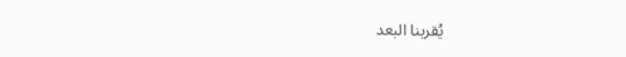يُقربنا البعد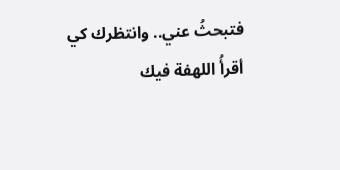فتبحثُ عني.. وانتظرك كي أقرأُ اللهفة فيك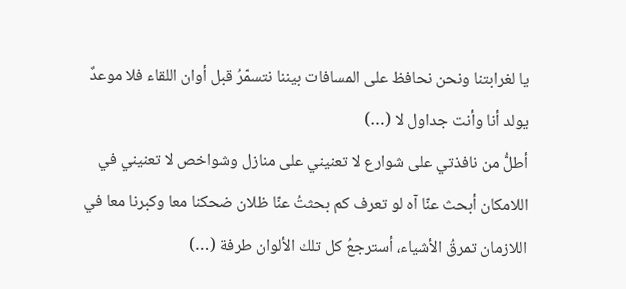يا لغرابتنا ونحن نحافظ على المسافات بيننا نتسمّرُ قبل أوان اللقاء فلا موعدٌ يولد أنا وأنت جداول لا (…)
أطلُّ من نافذتي على شوارع لا تعنيني على منازل وشواخص لا تعنيني في اللامكان أبحث عنّا آه لو تعرف كم بحثتُ عنّا ظلان ضحكنا معا وكبرنا معا في اللازمان تمرقُ الأشياء، أسترجعُ كل تلك الألوان طرفة (…)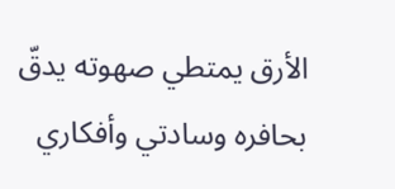الأرق يمتطي صهوته يدقّ بحافره وسادتي وأفكاري